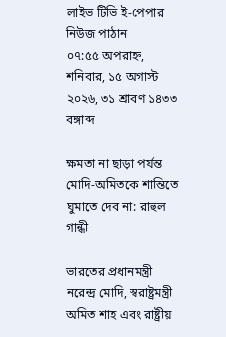লাইভ টিভি ই-পেপার নিউজ পাঠান
০৭:৫৫ অপরাহ্ন, শনিবার, ১৫ অগাস্ট ২০২৬, ৩১ শ্রাবণ ১৪৩৩ বঙ্গাব্দ

ক্ষমতা না ছাড়া পর্যন্ত মোদি-অমিতকে শান্তিতে ঘুমাতে দেব না: রাহুল গান্ধী

ভারতের প্রধানমন্ত্রী নরেন্দ্র মোদি, স্বরাষ্ট্রমন্ত্রী অমিত শাহ এবং রাষ্ট্রীয়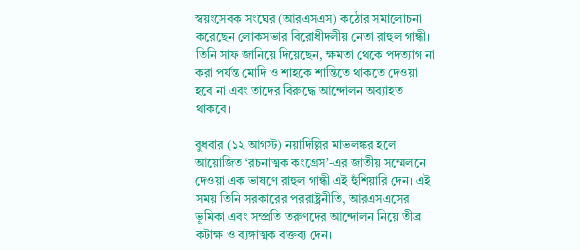স্বয়ংসেবক সংঘের (আরএসএস) কঠোর সমালোচনা করেছেন লোকসভার বিরোধীদলীয় নেতা রাহুল গান্ধী। তিনি সাফ জানিয়ে দিয়েছেন, ক্ষমতা থেকে পদত্যাগ না করা পর্যন্ত মোদি ও শাহকে শান্তিতে থাকতে দেওয়া হবে না এবং তাদের বিরুদ্ধে আন্দোলন অব্যাহত থাকবে।

বুধবার (১২ আগস্ট) নয়াদিল্লির মাভলঙ্কর হলে আয়োজিত ‘রচনাত্মক কংগ্রেস’-এর জাতীয় সম্মেলনে দেওয়া এক ভাষণে রাহুল গান্ধী এই হুঁশিয়ারি দেন। এই সময় তিনি সরকারের পররাষ্ট্রনীতি, আরএসএসের ভূমিকা এবং সম্প্রতি তরুণদের আন্দোলন নিয়ে তীব্র কটাক্ষ ও ব্যঙ্গাত্মক বক্তব্য দেন।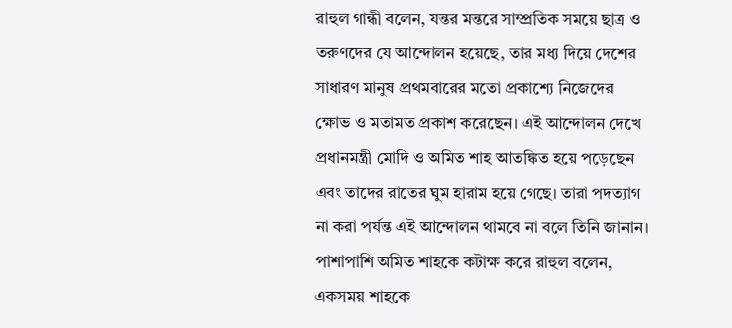রাহুল গান্ধী বলেন, যন্তর মন্তরে সাম্প্রতিক সময়ে ছাত্র ও তরুণদের যে আন্দোলন হয়েছে, তার মধ্য দিয়ে দেশের সাধারণ মানুষ প্রথমবারের মতো প্রকাশ্যে নিজেদের ক্ষোভ ও মতামত প্রকাশ করেছেন। এই আন্দোলন দেখে প্রধানমন্ত্রী মোদি ও অমিত শাহ আতঙ্কিত হয়ে পড়েছেন এবং তাদের রাতের ঘুম হারাম হয়ে গেছে। তারা পদত্যাগ না করা পর্যন্ত এই আন্দোলন থামবে না বলে তিনি জানান। পাশাপাশি অমিত শাহকে কটাক্ষ করে রাহুল বলেন, একসময় শাহকে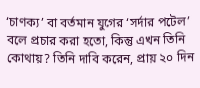‘চাণক্য’ বা বর্তমান যুগের ‘সর্দার পটেল’ বলে প্রচার করা হতো, কিন্তু এখন তিনি কোথায়? তিনি দাবি করেন, প্রায় ২০ দিন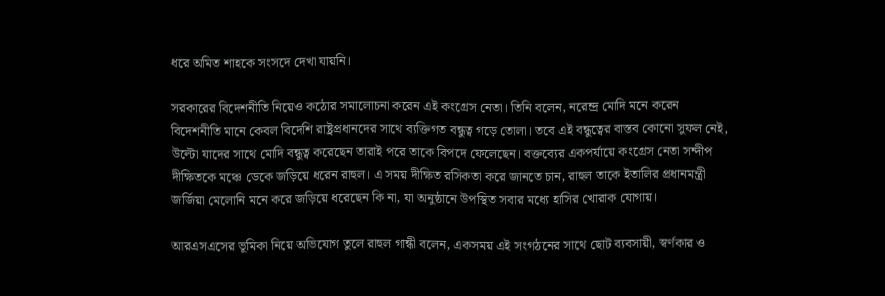ধরে অমিত শাহকে সংসদে দেখা যায়নি।

সরকারের বিদেশনীতি নিয়েও কঠোর সমালোচনা করেন এই কংগ্রেস নেতা। তিনি বলেন, নরেন্দ্র মোদি মনে করেন বিদেশনীতি মানে কেবল বিদেশি রাষ্ট্রপ্রধানদের সাথে ব্যক্তিগত বন্ধুত্ব গড়ে তোলা। তবে এই বন্ধুত্বের বাস্তব কোনো সুফল নেই, উল্টো যাদের সাথে মোদি বন্ধুত্ব করেছেন তারাই পরে তাকে বিপদে ফেলেছেন। বক্তব্যের একপর্যায়ে কংগ্রেস নেতা সন্দীপ দীক্ষিতকে মঞ্চে ডেকে জড়িয়ে ধরেন রাহুল। এ সময় দীক্ষিত রসিকতা করে জানতে চান, রাহুল তাকে ইতালির প্রধানমন্ত্রী জর্জিয়া মেলোনি মনে করে জড়িয়ে ধরেছেন কি না, যা অনুষ্ঠানে উপস্থিত সবার মধ্যে হাসির খোরাক যোগায়।

আরএসএসের ভূমিকা নিয়ে অভিযোগ তুলে রাহুল গান্ধী বলেন, একসময় এই সংগঠনের সাথে ছোট ব্যবসায়ী, স্বর্ণকার ও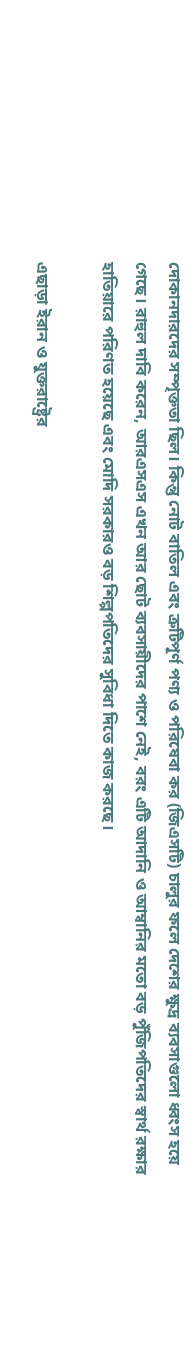দোকানদারদের সম্পৃক্ততা ছিল। কিন্তু নোট বাতিল এবং ত্রুটিপূর্ণ পণ্য ও পরিষেবা কর (জিএসটি) চালুর ফলে দেশের ক্ষুদ্র ব্যবসাগুলো ধ্বংস হয়ে গেছে। রাহুল দাবি করেন, আরএসএস এখন আর ছোট ব্যবসায়ীদের পাশে নেই, বরং এটি আদানি ও আম্বানির মতো বড় পুঁজিপতিদের স্বার্থ রক্ষার হাতিয়ারে পরিণত হয়েছে এবং মোদি সরকারও বড় শিল্পপতিদের সুবিধা দিতে কাজ করছে।

এছাড়া ইরান ও যুক্তরাষ্ট্রের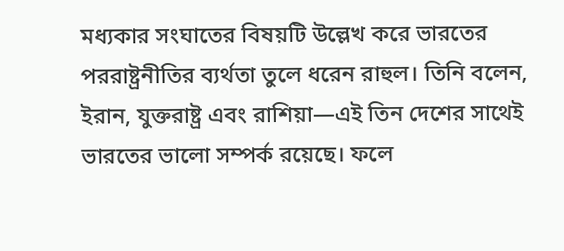মধ্যকার সংঘাতের বিষয়টি উল্লেখ করে ভারতের পররাষ্ট্রনীতির ব্যর্থতা তুলে ধরেন রাহুল। তিনি বলেন, ইরান, যুক্তরাষ্ট্র এবং রাশিয়া—এই তিন দেশের সাথেই ভারতের ভালো সম্পর্ক রয়েছে। ফলে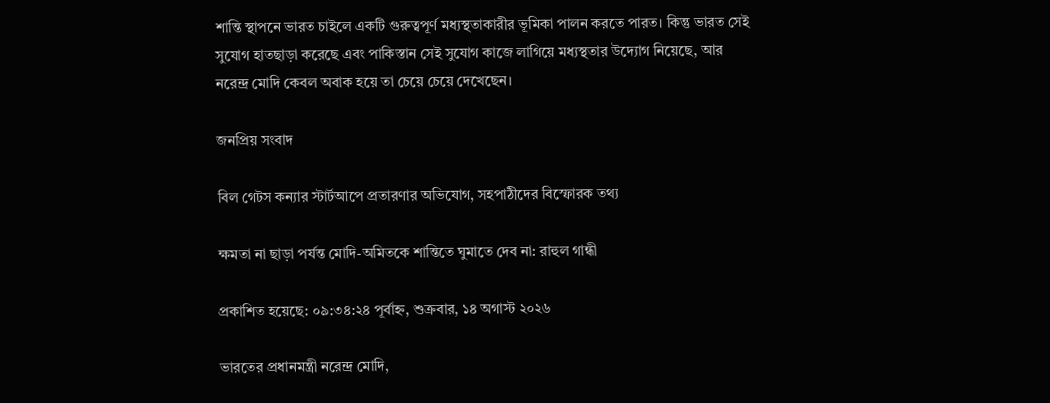শান্তি স্থাপনে ভারত চাইলে একটি গুরুত্বপূর্ণ মধ্যস্থতাকারীর ভূমিকা পালন করতে পারত। কিন্তু ভারত সেই সুযোগ হাতছাড়া করেছে এবং পাকিস্তান সেই সুযোগ কাজে লাগিয়ে মধ্যস্থতার উদ্যোগ নিয়েছে, আর নরেন্দ্র মোদি কেবল অবাক হয়ে তা চেয়ে চেয়ে দেখেছেন।

জনপ্রিয় সংবাদ

বিল গেটস কন্যার স্টার্টআপে প্রতারণার অভিযোগ, সহপাঠীদের বিস্ফোরক তথ্য

ক্ষমতা না ছাড়া পর্যন্ত মোদি-অমিতকে শান্তিতে ঘুমাতে দেব না: রাহুল গান্ধী

প্রকাশিত হয়েছে: ০৯:৩৪:২৪ পূর্বাহ্ন, শুক্রবার, ১৪ অগাস্ট ২০২৬

ভারতের প্রধানমন্ত্রী নরেন্দ্র মোদি,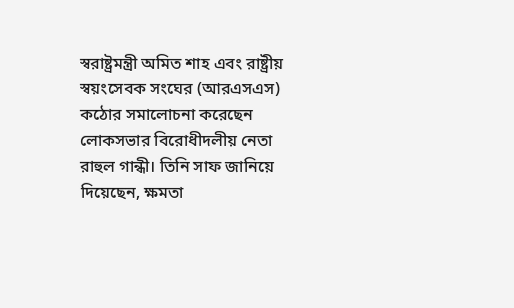স্বরাষ্ট্রমন্ত্রী অমিত শাহ এবং রাষ্ট্রীয় স্বয়ংসেবক সংঘের (আরএসএস) কঠোর সমালোচনা করেছেন লোকসভার বিরোধীদলীয় নেতা রাহুল গান্ধী। তিনি সাফ জানিয়ে দিয়েছেন, ক্ষমতা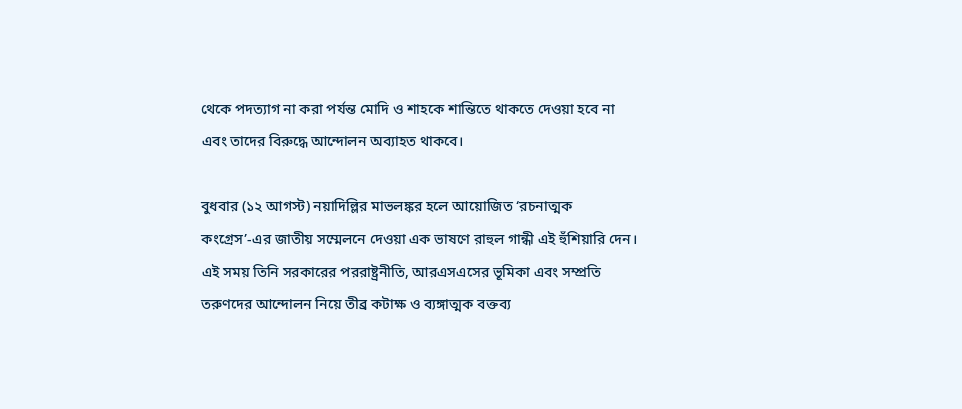থেকে পদত্যাগ না করা পর্যন্ত মোদি ও শাহকে শান্তিতে থাকতে দেওয়া হবে না এবং তাদের বিরুদ্ধে আন্দোলন অব্যাহত থাকবে।

বুধবার (১২ আগস্ট) নয়াদিল্লির মাভলঙ্কর হলে আয়োজিত ‘রচনাত্মক কংগ্রেস’-এর জাতীয় সম্মেলনে দেওয়া এক ভাষণে রাহুল গান্ধী এই হুঁশিয়ারি দেন। এই সময় তিনি সরকারের পররাষ্ট্রনীতি, আরএসএসের ভূমিকা এবং সম্প্রতি তরুণদের আন্দোলন নিয়ে তীব্র কটাক্ষ ও ব্যঙ্গাত্মক বক্তব্য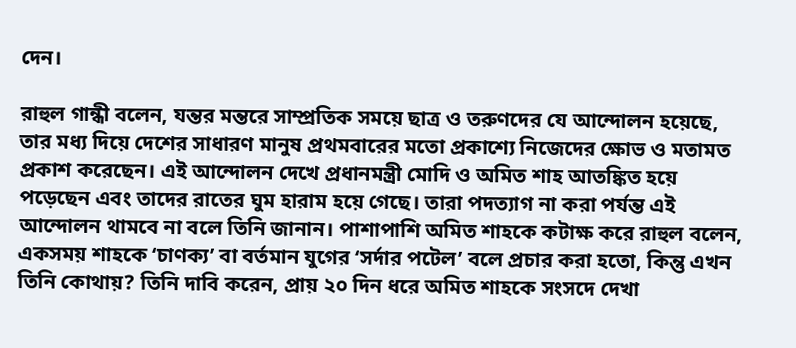দেন।

রাহুল গান্ধী বলেন, যন্তর মন্তরে সাম্প্রতিক সময়ে ছাত্র ও তরুণদের যে আন্দোলন হয়েছে, তার মধ্য দিয়ে দেশের সাধারণ মানুষ প্রথমবারের মতো প্রকাশ্যে নিজেদের ক্ষোভ ও মতামত প্রকাশ করেছেন। এই আন্দোলন দেখে প্রধানমন্ত্রী মোদি ও অমিত শাহ আতঙ্কিত হয়ে পড়েছেন এবং তাদের রাতের ঘুম হারাম হয়ে গেছে। তারা পদত্যাগ না করা পর্যন্ত এই আন্দোলন থামবে না বলে তিনি জানান। পাশাপাশি অমিত শাহকে কটাক্ষ করে রাহুল বলেন, একসময় শাহকে ‘চাণক্য’ বা বর্তমান যুগের ‘সর্দার পটেল’ বলে প্রচার করা হতো, কিন্তু এখন তিনি কোথায়? তিনি দাবি করেন, প্রায় ২০ দিন ধরে অমিত শাহকে সংসদে দেখা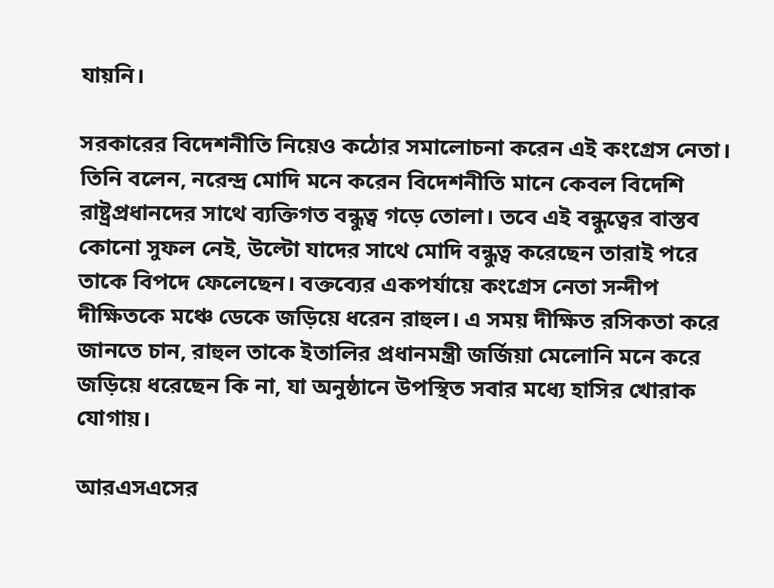যায়নি।

সরকারের বিদেশনীতি নিয়েও কঠোর সমালোচনা করেন এই কংগ্রেস নেতা। তিনি বলেন, নরেন্দ্র মোদি মনে করেন বিদেশনীতি মানে কেবল বিদেশি রাষ্ট্রপ্রধানদের সাথে ব্যক্তিগত বন্ধুত্ব গড়ে তোলা। তবে এই বন্ধুত্বের বাস্তব কোনো সুফল নেই, উল্টো যাদের সাথে মোদি বন্ধুত্ব করেছেন তারাই পরে তাকে বিপদে ফেলেছেন। বক্তব্যের একপর্যায়ে কংগ্রেস নেতা সন্দীপ দীক্ষিতকে মঞ্চে ডেকে জড়িয়ে ধরেন রাহুল। এ সময় দীক্ষিত রসিকতা করে জানতে চান, রাহুল তাকে ইতালির প্রধানমন্ত্রী জর্জিয়া মেলোনি মনে করে জড়িয়ে ধরেছেন কি না, যা অনুষ্ঠানে উপস্থিত সবার মধ্যে হাসির খোরাক যোগায়।

আরএসএসের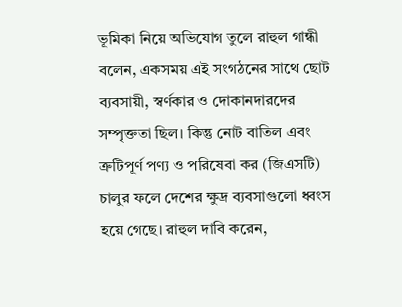ভূমিকা নিয়ে অভিযোগ তুলে রাহুল গান্ধী বলেন, একসময় এই সংগঠনের সাথে ছোট ব্যবসায়ী, স্বর্ণকার ও দোকানদারদের সম্পৃক্ততা ছিল। কিন্তু নোট বাতিল এবং ত্রুটিপূর্ণ পণ্য ও পরিষেবা কর (জিএসটি) চালুর ফলে দেশের ক্ষুদ্র ব্যবসাগুলো ধ্বংস হয়ে গেছে। রাহুল দাবি করেন,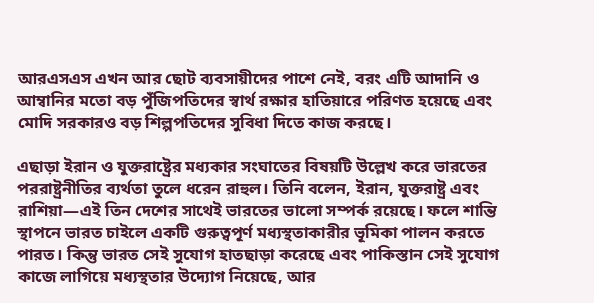আরএসএস এখন আর ছোট ব্যবসায়ীদের পাশে নেই, বরং এটি আদানি ও আম্বানির মতো বড় পুঁজিপতিদের স্বার্থ রক্ষার হাতিয়ারে পরিণত হয়েছে এবং মোদি সরকারও বড় শিল্পপতিদের সুবিধা দিতে কাজ করছে।

এছাড়া ইরান ও যুক্তরাষ্ট্রের মধ্যকার সংঘাতের বিষয়টি উল্লেখ করে ভারতের পররাষ্ট্রনীতির ব্যর্থতা তুলে ধরেন রাহুল। তিনি বলেন, ইরান, যুক্তরাষ্ট্র এবং রাশিয়া—এই তিন দেশের সাথেই ভারতের ভালো সম্পর্ক রয়েছে। ফলে শান্তি স্থাপনে ভারত চাইলে একটি গুরুত্বপূর্ণ মধ্যস্থতাকারীর ভূমিকা পালন করতে পারত। কিন্তু ভারত সেই সুযোগ হাতছাড়া করেছে এবং পাকিস্তান সেই সুযোগ কাজে লাগিয়ে মধ্যস্থতার উদ্যোগ নিয়েছে, আর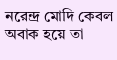নরেন্দ্র মোদি কেবল অবাক হয়ে তা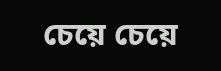চেয়ে চেয়ে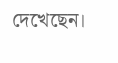দেখেছেন।